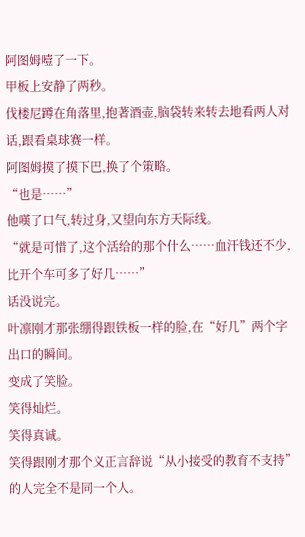阿图姆噎了一下。
甲板上安静了两秒。
伐楼尼蹲在角落里,抱著酒壶,脑袋转来转去地看两人对话,跟看桌球赛一样。
阿图姆摸了摸下巴,换了个策略。
“也是……”
他嘆了口气,转过身,又望向东方天际线。
“就是可惜了,这个活给的那个什么……血汗钱还不少,比开个车可多了好几……”
话没说完。
叶凛刚才那张绷得跟铁板一样的脸,在“好几”两个字出口的瞬间。
变成了笑脸。
笑得灿烂。
笑得真诚。
笑得跟刚才那个义正言辞说“从小接受的教育不支持”的人完全不是同一个人。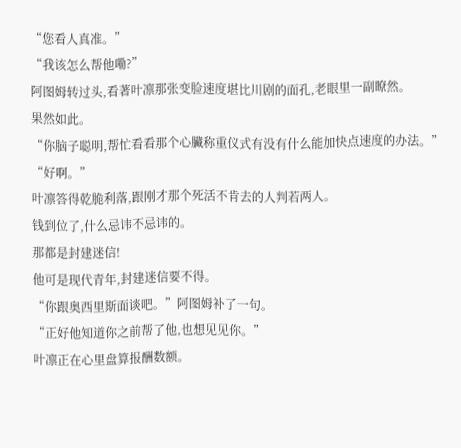“您看人真准。”
“我该怎么帮他嘞?”
阿图姆转过头,看著叶凛那张变脸速度堪比川剧的面孔,老眼里一副瞭然。
果然如此。
“你脑子聪明,帮忙看看那个心臟称重仪式有没有什么能加快点速度的办法。”
“好啊。”
叶凛答得乾脆利落,跟刚才那个死活不肯去的人判若两人。
钱到位了,什么忌讳不忌讳的。
那都是封建迷信!
他可是现代青年,封建迷信要不得。
“你跟奥西里斯面谈吧。”阿图姆补了一句。
“正好他知道你之前帮了他,也想见见你。”
叶凛正在心里盘算报酬数额。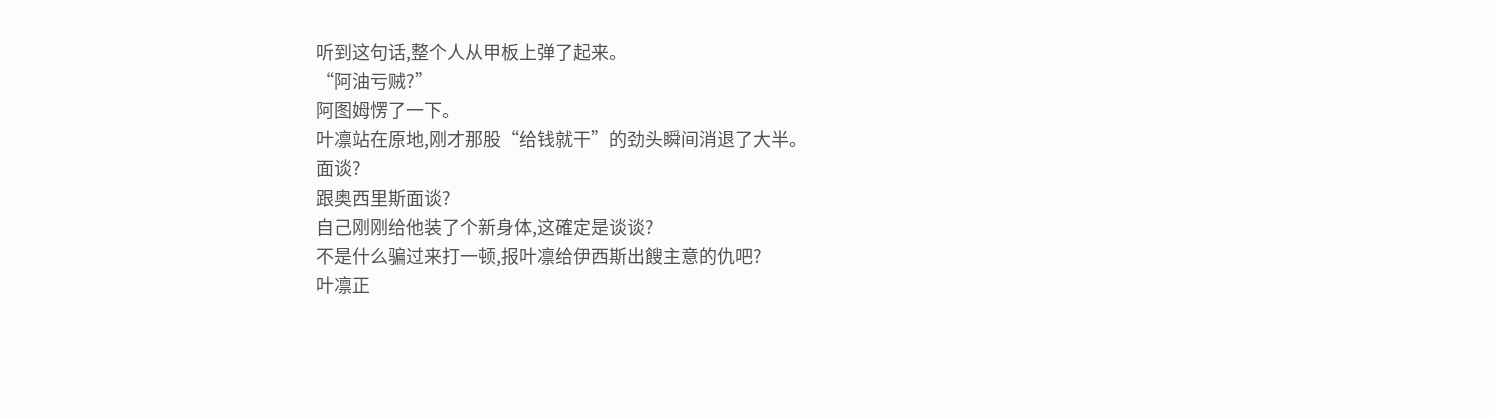听到这句话,整个人从甲板上弹了起来。
“阿油亏贼?”
阿图姆愣了一下。
叶凛站在原地,刚才那股“给钱就干”的劲头瞬间消退了大半。
面谈?
跟奥西里斯面谈?
自己刚刚给他装了个新身体,这確定是谈谈?
不是什么骗过来打一顿,报叶凛给伊西斯出餿主意的仇吧?
叶凛正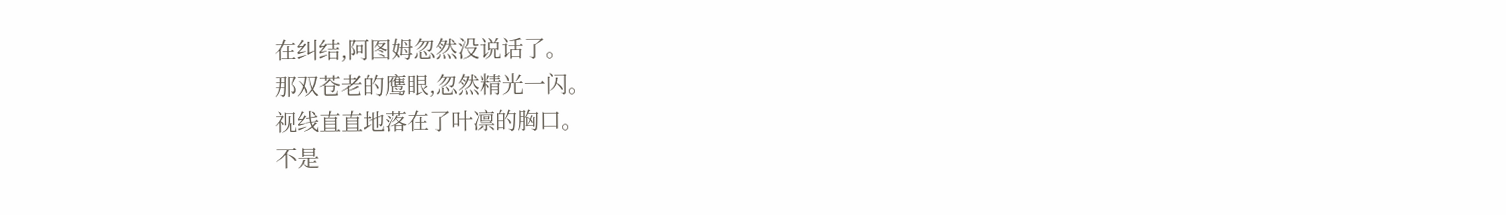在纠结,阿图姆忽然没说话了。
那双苍老的鹰眼,忽然精光一闪。
视线直直地落在了叶凛的胸口。
不是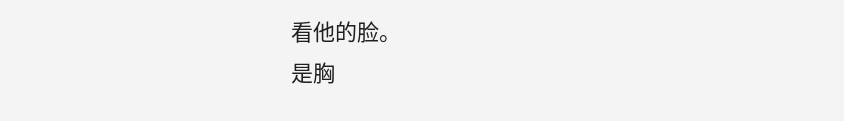看他的脸。
是胸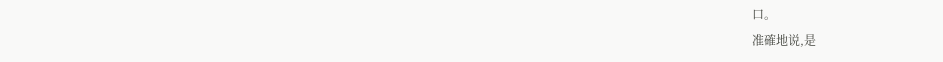口。
准確地说,是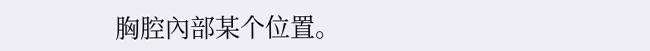胸腔內部某个位置。